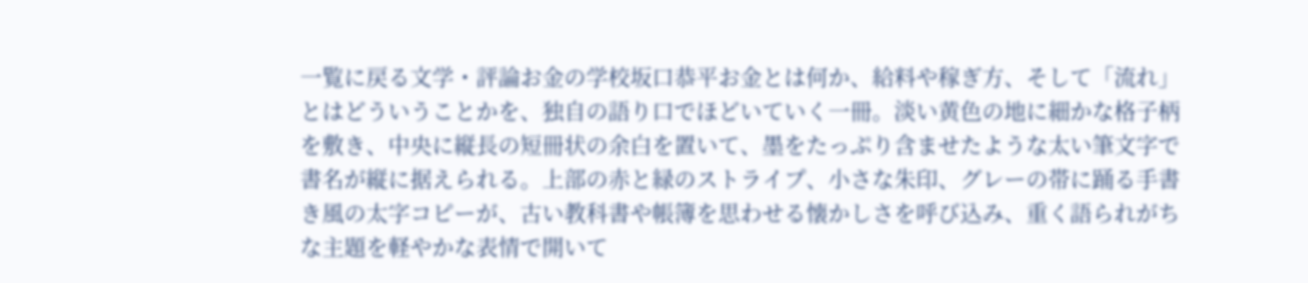一覧に戻る文学・評論お金の学校坂口恭平お金とは何か、給料や稼ぎ方、そして「流れ」とはどういうことかを、独自の語り口でほどいていく一冊。淡い黄色の地に細かな格子柄を敷き、中央に縦長の短冊状の余白を置いて、墨をたっぷり含ませたような太い筆文字で書名が縦に据えられる。上部の赤と緑のストライプ、小さな朱印、グレーの帯に踊る手書き風の太字コピーが、古い教科書や帳簿を思わせる懐かしさを呼び込み、重く語られがちな主題を軽やかな表情で開いて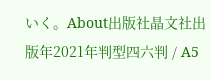いく。About出版社晶文社出版年2021年判型四六判 / A5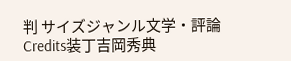判 サイズジャンル文学・評論Credits装丁吉岡秀典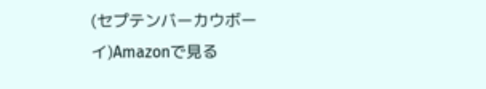(セプテンバーカウボーイ)Amazonで見る